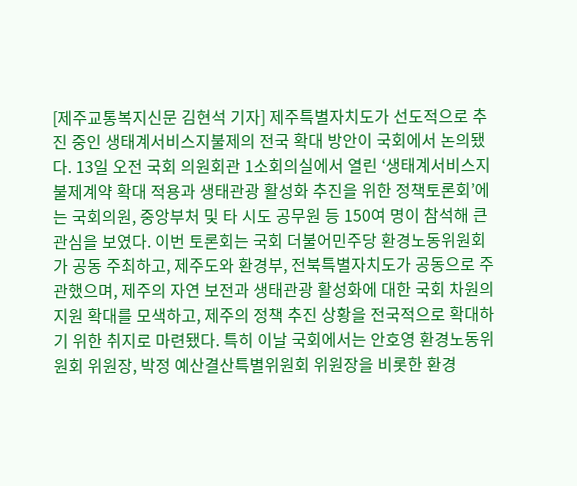[제주교통복지신문 김현석 기자] 제주특별자치도가 선도적으로 추진 중인 생태계서비스지불제의 전국 확대 방안이 국회에서 논의됐다. 13일 오전 국회 의원회관 1소회의실에서 열린 ‘생태계서비스지불제계약 확대 적용과 생태관광 활성화 추진을 위한 정책토론회’에는 국회의원, 중앙부처 및 타 시도 공무원 등 150여 명이 참석해 큰 관심을 보였다. 이번 토론회는 국회 더불어민주당 환경노동위원회가 공동 주최하고, 제주도와 환경부, 전북특별자치도가 공동으로 주관했으며, 제주의 자연 보전과 생태관광 활성화에 대한 국회 차원의 지원 확대를 모색하고, 제주의 정책 추진 상황을 전국적으로 확대하기 위한 취지로 마련됐다. 특히 이날 국회에서는 안호영 환경노동위원회 위원장, 박정 예산결산특별위원회 위원장을 비롯한 환경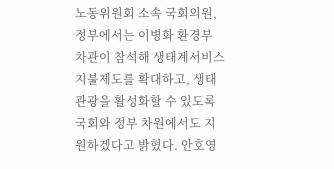노동위원회 소속 국회의원, 정부에서는 이병화 환경부 차관이 참석해 생태계서비스지불제도를 확대하고, 생태관광을 활성화할 수 있도록 국회와 정부 차원에서도 지원하겠다고 밝혔다. 안호영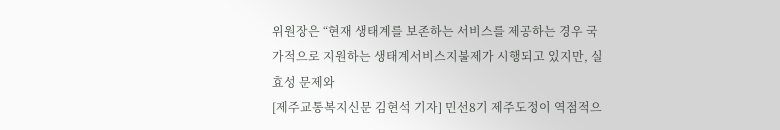위원장은 “현재 생태계를 보존하는 서비스를 제공하는 경우 국가적으로 지원하는 생태계서비스지불제가 시행되고 있지만, 실효성 문제와
[제주교통복지신문 김현석 기자] 민선8기 제주도정이 역점적으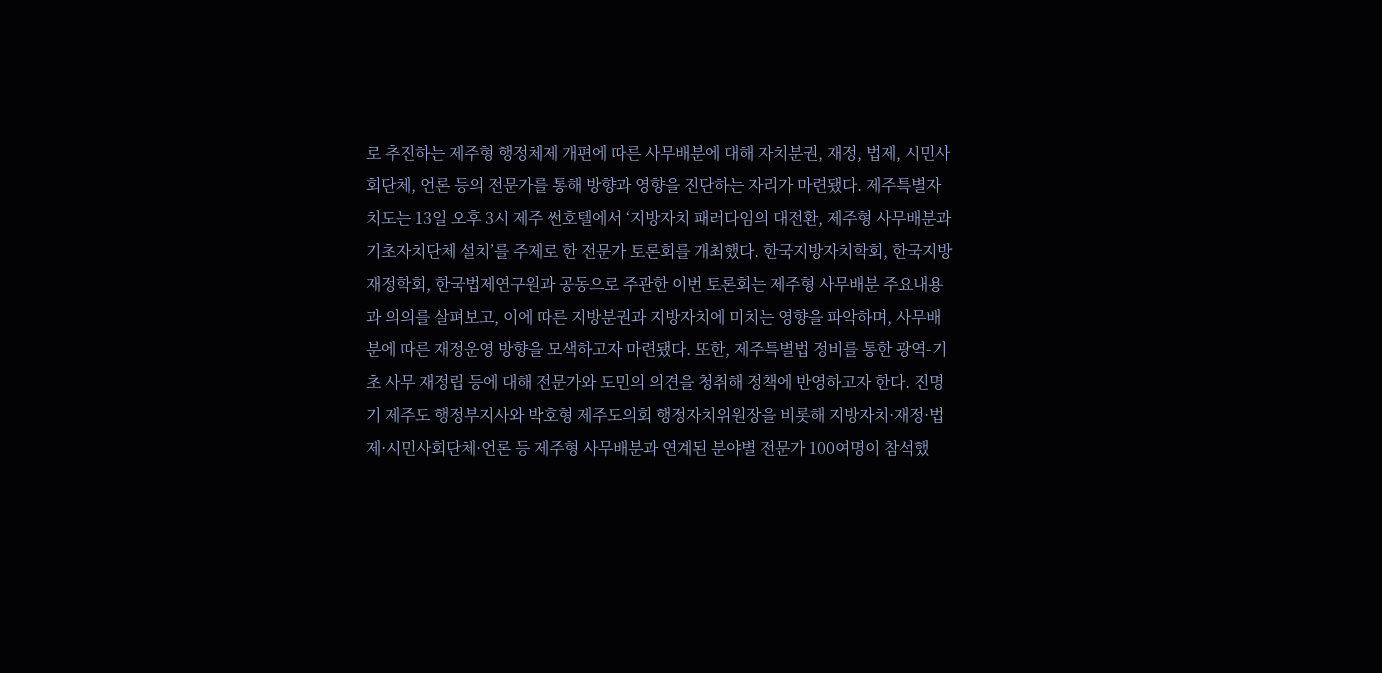로 추진하는 제주형 행정체제 개편에 따른 사무배분에 대해 자치분권, 재정, 법제, 시민사회단체, 언론 등의 전문가를 통해 방향과 영향을 진단하는 자리가 마련됐다. 제주특별자치도는 13일 오후 3시 제주 썬호텔에서 ‘지방자치 패러다임의 대전환, 제주형 사무배분과 기초자치단체 설치’를 주제로 한 전문가 토론회를 개최했다. 한국지방자치학회, 한국지방재정학회, 한국법제연구원과 공동으로 주관한 이번 토론회는 제주형 사무배분 주요내용과 의의를 살펴보고, 이에 따른 지방분권과 지방자치에 미치는 영향을 파악하며, 사무배분에 따른 재정운영 방향을 모색하고자 마련됐다. 또한, 제주특별법 정비를 통한 광역-기초 사무 재정립 등에 대해 전문가와 도민의 의견을 청취해 정책에 반영하고자 한다. 진명기 제주도 행정부지사와 박호형 제주도의회 행정자치위원장을 비롯해 지방자치·재정·법제·시민사회단체·언론 등 제주형 사무배분과 연계된 분야별 전문가 100여명이 참석했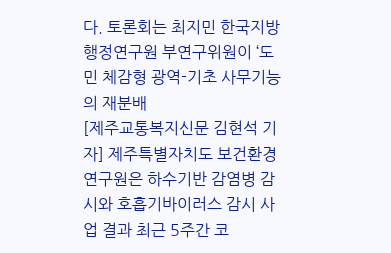다. 토론회는 최지민 한국지방행정연구원 부연구위원이 ‘도민 체감형 광역-기초 사무기능의 재분배
[제주교통복지신문 김현석 기자] 제주특별자치도 보건환경연구원은 하수기반 감염병 감시와 호흡기바이러스 감시 사업 결과 최근 5주간 코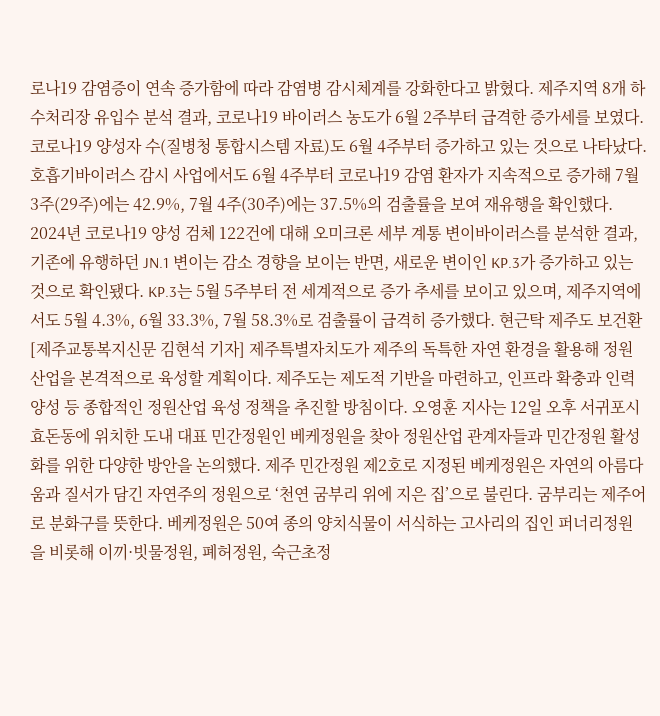로나19 감염증이 연속 증가함에 따라 감염병 감시체계를 강화한다고 밝혔다. 제주지역 8개 하수처리장 유입수 분석 결과, 코로나19 바이러스 농도가 6월 2주부터 급격한 증가세를 보였다. 코로나19 양성자 수(질병청 통합시스템 자료)도 6월 4주부터 증가하고 있는 것으로 나타났다. 호흡기바이러스 감시 사업에서도 6월 4주부터 코로나19 감염 환자가 지속적으로 증가해 7월 3주(29주)에는 42.9%, 7월 4주(30주)에는 37.5%의 검출률을 보여 재유행을 확인했다. 2024년 코로나19 양성 검체 122건에 대해 오미크론 세부 계통 변이바이러스를 분석한 결과, 기존에 유행하던 JN.1 변이는 감소 경향을 보이는 반면, 새로운 변이인 KP.3가 증가하고 있는 것으로 확인됐다. KP.3는 5월 5주부터 전 세계적으로 증가 추세를 보이고 있으며, 제주지역에서도 5월 4.3%, 6월 33.3%, 7월 58.3%로 검출률이 급격히 증가했다. 현근탁 제주도 보건환
[제주교통복지신문 김현석 기자] 제주특별자치도가 제주의 독특한 자연 환경을 활용해 정원산업을 본격적으로 육성할 계획이다. 제주도는 제도적 기반을 마련하고, 인프라 확충과 인력 양성 등 종합적인 정원산업 육성 정책을 추진할 방침이다. 오영훈 지사는 12일 오후 서귀포시 효돈동에 위치한 도내 대표 민간정원인 베케정원을 찾아 정원산업 관계자들과 민간정원 활성화를 위한 다양한 방안을 논의했다. 제주 민간정원 제2호로 지정된 베케정원은 자연의 아름다움과 질서가 담긴 자연주의 정원으로 ‘천연 굼부리 위에 지은 집’으로 불린다. 굼부리는 제주어로 분화구를 뜻한다. 베케정원은 50여 종의 양치식물이 서식하는 고사리의 집인 퍼너리정원을 비롯해 이끼·빗물정원, 폐허정원, 숙근초정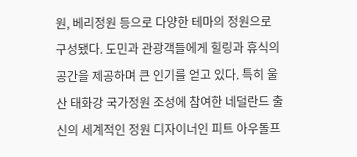원, 베리정원 등으로 다양한 테마의 정원으로 구성됐다. 도민과 관광객들에게 힐링과 휴식의 공간을 제공하며 큰 인기를 얻고 있다. 특히 울산 태화강 국가정원 조성에 참여한 네덜란드 출신의 세계적인 정원 디자이너인 피트 아우돌프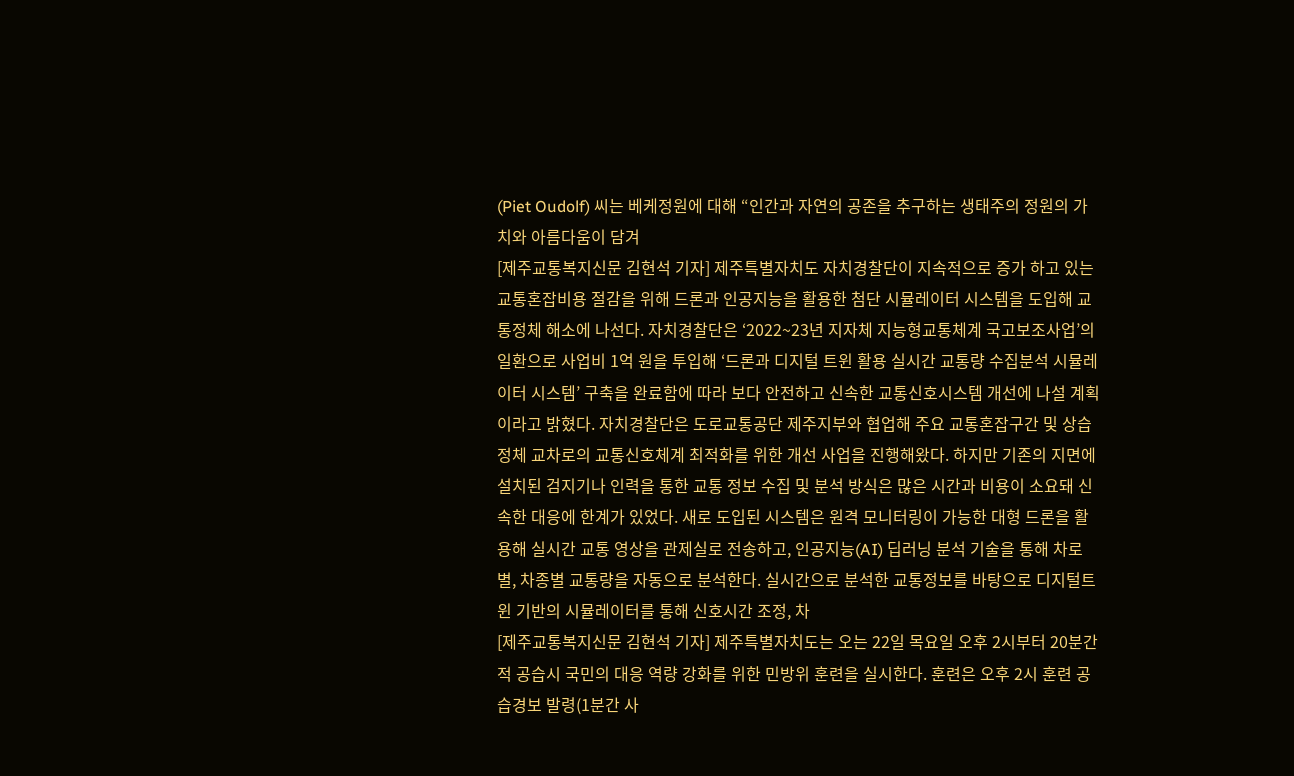(Piet Oudolf) 씨는 베케정원에 대해 “인간과 자연의 공존을 추구하는 생태주의 정원의 가치와 아름다움이 담겨
[제주교통복지신문 김현석 기자] 제주특별자치도 자치경찰단이 지속적으로 증가 하고 있는 교통혼잡비용 절감을 위해 드론과 인공지능을 활용한 첨단 시뮬레이터 시스템을 도입해 교통정체 해소에 나선다. 자치경찰단은 ‘2022~23년 지자체 지능형교통체계 국고보조사업’의 일환으로 사업비 1억 원을 투입해 ‘드론과 디지털 트윈 활용 실시간 교통량 수집분석 시뮬레이터 시스템’ 구축을 완료함에 따라 보다 안전하고 신속한 교통신호시스템 개선에 나설 계획이라고 밝혔다. 자치경찰단은 도로교통공단 제주지부와 협업해 주요 교통혼잡구간 및 상습정체 교차로의 교통신호체계 최적화를 위한 개선 사업을 진행해왔다. 하지만 기존의 지면에 설치된 검지기나 인력을 통한 교통 정보 수집 및 분석 방식은 많은 시간과 비용이 소요돼 신속한 대응에 한계가 있었다. 새로 도입된 시스템은 원격 모니터링이 가능한 대형 드론을 활용해 실시간 교통 영상을 관제실로 전송하고, 인공지능(AI) 딥러닝 분석 기술을 통해 차로별, 차종별 교통량을 자동으로 분석한다. 실시간으로 분석한 교통정보를 바탕으로 디지털트윈 기반의 시뮬레이터를 통해 신호시간 조정, 차
[제주교통복지신문 김현석 기자] 제주특별자치도는 오는 22일 목요일 오후 2시부터 20분간 적 공습시 국민의 대응 역량 강화를 위한 민방위 훈련을 실시한다. 훈련은 오후 2시 훈련 공습경보 발령(1분간 사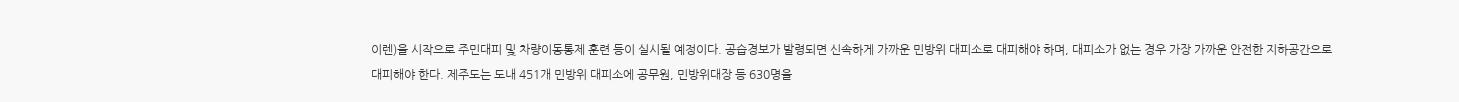이렌)을 시작으로 주민대피 및 차량이동통제 훈련 등이 실시될 예정이다. 공습경보가 발령되면 신속하게 가까운 민방위 대피소로 대피해야 하며, 대피소가 없는 경우 가장 가까운 안전한 지하공간으로 대피해야 한다. 제주도는 도내 451개 민방위 대피소에 공무원, 민방위대장 등 630명을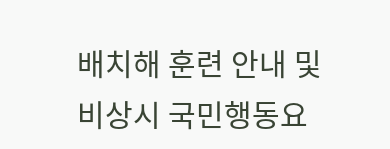배치해 훈련 안내 및 비상시 국민행동요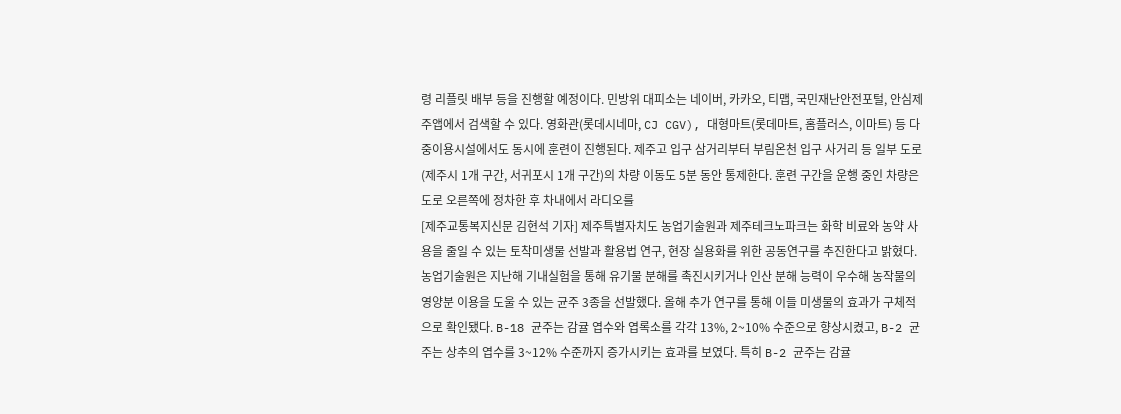령 리플릿 배부 등을 진행할 예정이다. 민방위 대피소는 네이버, 카카오, 티맵, 국민재난안전포털, 안심제주앱에서 검색할 수 있다. 영화관(롯데시네마, CJ CGV), 대형마트(롯데마트, 홈플러스, 이마트) 등 다중이용시설에서도 동시에 훈련이 진행된다. 제주고 입구 삼거리부터 부림온천 입구 사거리 등 일부 도로(제주시 1개 구간, 서귀포시 1개 구간)의 차량 이동도 5분 동안 통제한다. 훈련 구간을 운행 중인 차량은 도로 오른쪽에 정차한 후 차내에서 라디오를
[제주교통복지신문 김현석 기자] 제주특별자치도 농업기술원과 제주테크노파크는 화학 비료와 농약 사용을 줄일 수 있는 토착미생물 선발과 활용법 연구, 현장 실용화를 위한 공동연구를 추진한다고 밝혔다. 농업기술원은 지난해 기내실험을 통해 유기물 분해를 촉진시키거나 인산 분해 능력이 우수해 농작물의 영양분 이용을 도울 수 있는 균주 3종을 선발했다. 올해 추가 연구를 통해 이들 미생물의 효과가 구체적으로 확인됐다. B-18 균주는 감귤 엽수와 엽록소를 각각 13%, 2~10% 수준으로 향상시켰고, B-2 균주는 상추의 엽수를 3~12% 수준까지 증가시키는 효과를 보였다. 특히 B-2 균주는 감귤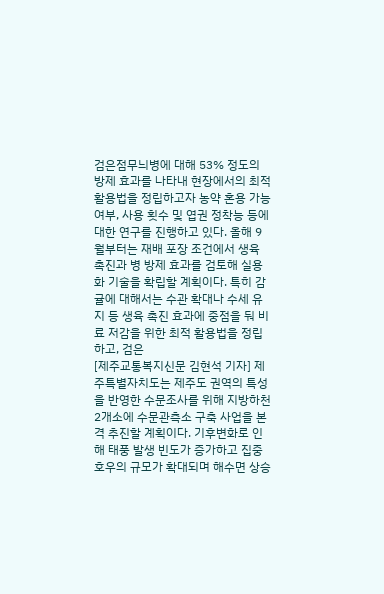검은점무늬병에 대해 53% 정도의 방제 효과를 나타내 현장에서의 최적 활용법을 정립하고자 농약 혼용 가능 여부, 사용 횟수 및 엽권 정착능 등에 대한 연구를 진행하고 있다. 올해 9월부터는 재배 포장 조건에서 생육 촉진과 병 방제 효과를 검토해 실용화 기술을 확립할 계획이다. 특히 감귤에 대해서는 수관 확대나 수세 유지 등 생육 촉진 효과에 중점을 둬 비료 저감을 위한 최적 활용법을 정립하고, 검은
[제주교통복지신문 김현석 기자] 제주특별자치도는 제주도 권역의 특성을 반영한 수문조사를 위해 지방하천 2개소에 수문관측소 구축 사업을 본격 추진할 계획이다. 기후변화로 인해 태풍 발생 빈도가 증가하고 집중호우의 규모가 확대되며 해수면 상승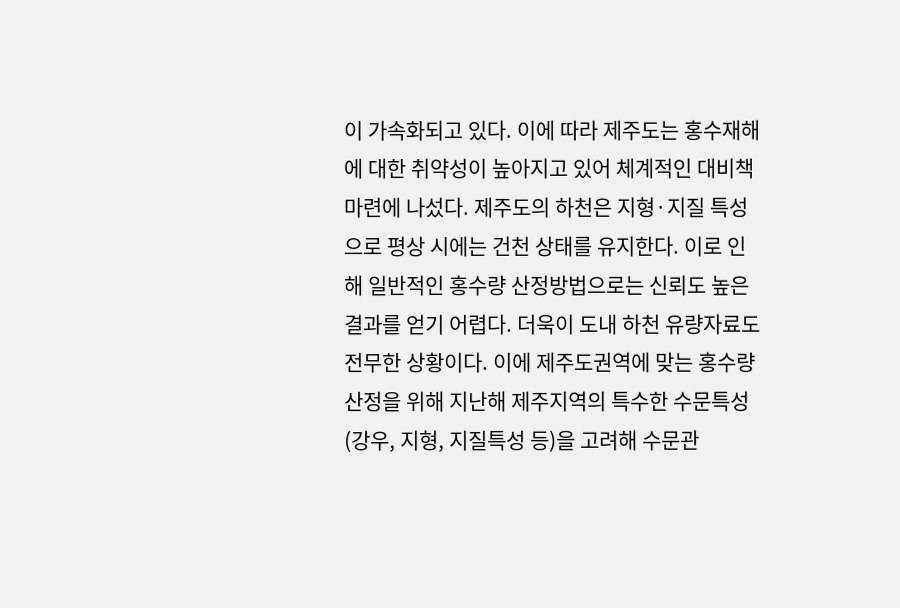이 가속화되고 있다. 이에 따라 제주도는 홍수재해에 대한 취약성이 높아지고 있어 체계적인 대비책 마련에 나섰다. 제주도의 하천은 지형·지질 특성으로 평상 시에는 건천 상태를 유지한다. 이로 인해 일반적인 홍수량 산정방법으로는 신뢰도 높은 결과를 얻기 어렵다. 더욱이 도내 하천 유량자료도 전무한 상황이다. 이에 제주도권역에 맞는 홍수량 산정을 위해 지난해 제주지역의 특수한 수문특성(강우, 지형, 지질특성 등)을 고려해 수문관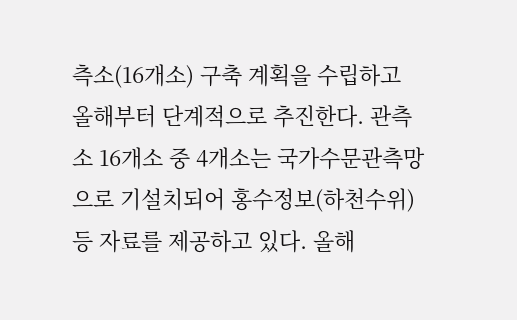측소(16개소) 구축 계획을 수립하고 올해부터 단계적으로 추진한다. 관측소 16개소 중 4개소는 국가수문관측망으로 기설치되어 홍수정보(하천수위) 등 자료를 제공하고 있다. 올해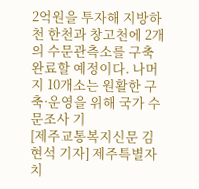2억원을 투자해 지방하천 한천과 창고천에 2개의 수문관측소를 구축 완료할 예정이다. 나머지 10개소는 원활한 구축·운영을 위해 국가 수문조사 기
[제주교통복지신문 김현석 기자] 제주특별자치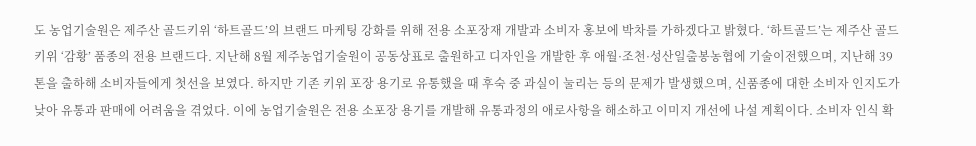도 농업기술원은 제주산 골드키위 ‘하트골드’의 브랜드 마케팅 강화를 위해 전용 소포장재 개발과 소비자 홍보에 박차를 가하겠다고 밝혔다. ‘하트골드’는 제주산 골드키위 ‘감황’ 품종의 전용 브랜드다. 지난해 8월 제주농업기술원이 공동상표로 출원하고 디자인을 개발한 후 애월·조천·성산일출봉농협에 기술이전했으며, 지난해 39톤을 출하해 소비자들에게 첫선을 보였다. 하지만 기존 키위 포장 용기로 유통했을 때 후숙 중 과실이 눌리는 등의 문제가 발생했으며, 신품종에 대한 소비자 인지도가 낮아 유통과 판매에 어려움을 겪었다. 이에 농업기술원은 전용 소포장 용기를 개발해 유통과정의 애로사항을 해소하고 이미지 개선에 나설 계획이다. 소비자 인식 확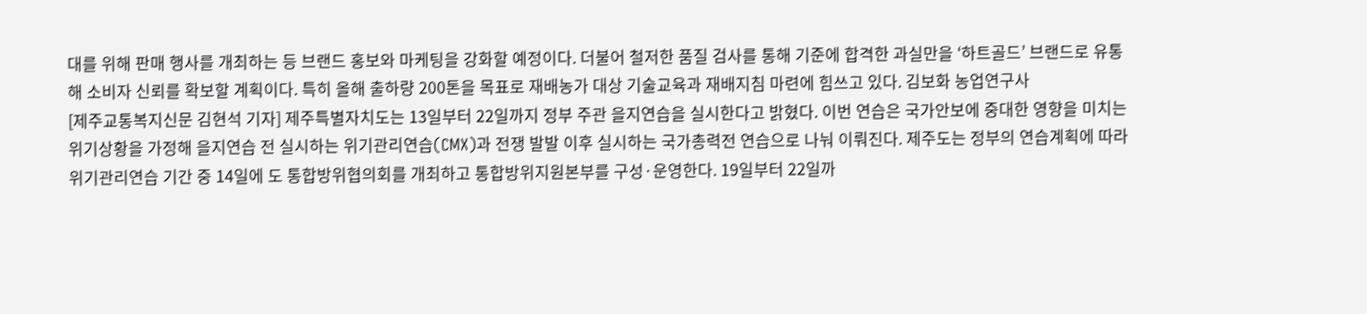대를 위해 판매 행사를 개최하는 등 브랜드 홍보와 마케팅을 강화할 예정이다. 더불어 철저한 품질 검사를 통해 기준에 합격한 과실만을 ‘하트골드’ 브랜드로 유통해 소비자 신뢰를 확보할 계획이다. 특히 올해 출하량 200톤을 목표로 재배농가 대상 기술교육과 재배지침 마련에 힘쓰고 있다. 김보화 농업연구사
[제주교통복지신문 김현석 기자] 제주특별자치도는 13일부터 22일까지 정부 주관 을지연습을 실시한다고 밝혔다. 이번 연습은 국가안보에 중대한 영향을 미치는 위기상황을 가정해 을지연습 전 실시하는 위기관리연습(CMX)과 전쟁 발발 이후 실시하는 국가총력전 연습으로 나눠 이뤄진다. 제주도는 정부의 연습계획에 따라 위기관리연습 기간 중 14일에 도 통합방위협의회를 개최하고 통합방위지원본부를 구성·운영한다. 19일부터 22일까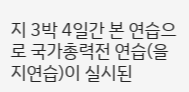지 3박 4일간 본 연습으로 국가총력전 연습(을지연습)이 실시된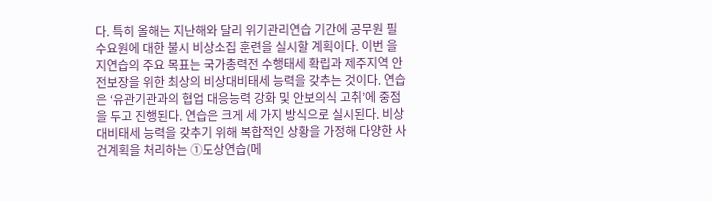다. 특히 올해는 지난해와 달리 위기관리연습 기간에 공무원 필수요원에 대한 불시 비상소집 훈련을 실시할 계획이다. 이번 을지연습의 주요 목표는 국가총력전 수행태세 확립과 제주지역 안전보장을 위한 최상의 비상대비태세 능력을 갖추는 것이다. 연습은 ‘유관기관과의 협업 대응능력 강화 및 안보의식 고취’에 중점을 두고 진행된다. 연습은 크게 세 가지 방식으로 실시된다. 비상대비태세 능력을 갖추기 위해 복합적인 상황을 가정해 다양한 사건계획을 처리하는 ①도상연습(메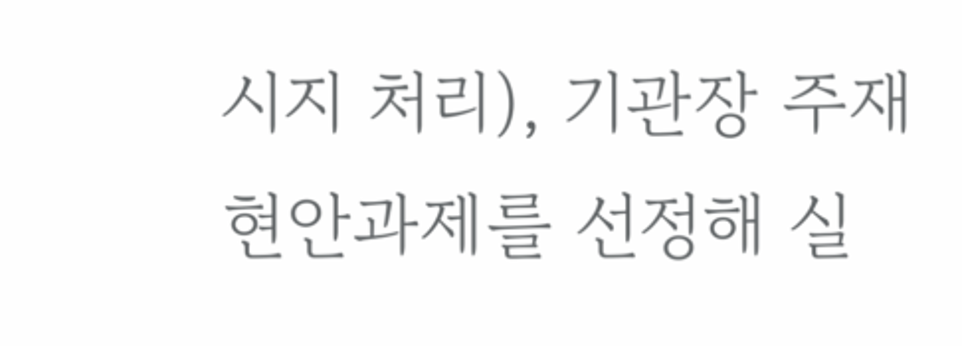시지 처리), 기관장 주재 현안과제를 선정해 실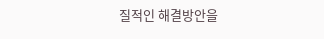질적인 해결방안을